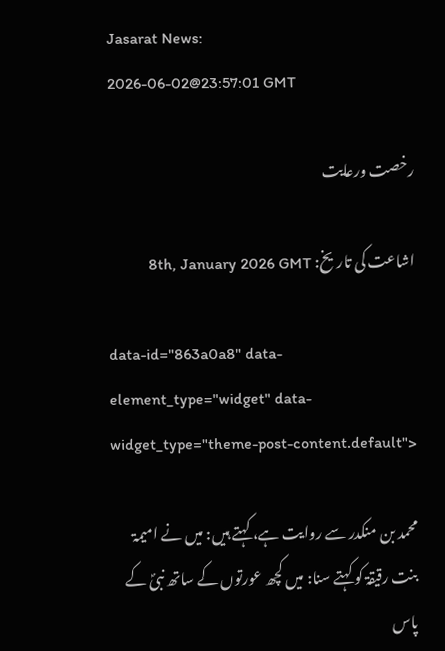Jasarat News:
2026-06-02@23:57:01 GMT

رخصت ورعایت

اشاعت کی تاریخ: 8th, January 2026 GMT

data-id="863a0a8" data-element_type="widget" data-widget_type="theme-post-content.default">

محمد بن منکدر سے روایت ہے، کہتے ہیں: میں نے امیمۃ بنت رقیقۃ کو کہتے سنا: میں کچھ عورتوں کے ساتھ نبیؐ کے پاس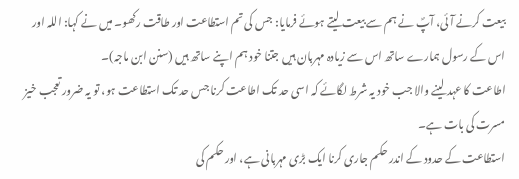بیعت کرنے آئی، آپؐ نے ہم سے بیعت لیتے ہوئے فرمایا: جس کی تم استطاعت اور طاقت رکھو۔ میں نے کہا: اللہ اور اس کے رسول ہمارے ساتھ اس سے زیادہ مہربان ہیں جتنا خود ہم اپنے ساتھ ہیں (سنن ابن ماجہ)۔
اطاعت کا عہد لینے والا جب خود یہ شرط لگائے کہ اسی حد تک اطاعت کرنا جس حد تک استطاعت ہو، تو یہ ضرور تعجب خیز مسرت کی بات ہے۔
استطاعت کے حدود کے اندر حکم جاری کرنا ایک بڑی مہربانی ہے، اور حکم کی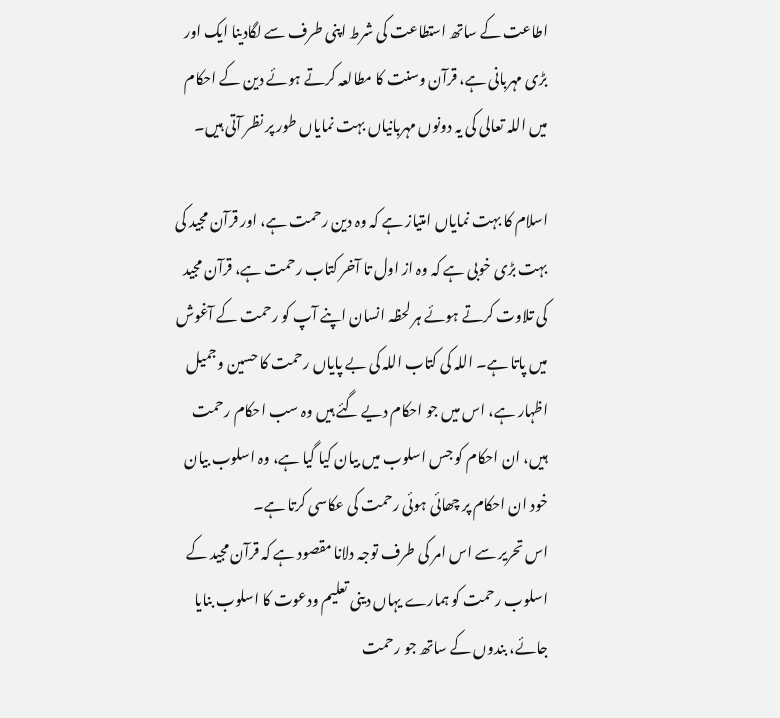اطاعت کے ساتھ استطاعت کی شرط اپنی طرف سے لگادینا ایک اور بڑی مہربانی ہے، قرآن وسنت کا مطالعہ کرتے ہوئے دین کے احکام میں اللہ تعالی کی یہ دونوں مہربانیاں بہت نمایاں طور پر نظر آتی ہیں۔

اسلام کا بہت نمایاں امتیاز ہے کہ وہ دین رحمت ہے، اور قرآن مجید کی بہت بڑی خوبی ہے کہ وہ از اول تا آخر کتاب رحمت ہے، قرآن مجید کی تلاوت کرتے ہوئے ہر لحظہ انسان اپنے آپ کو رحمت کے آغوش میں پاتا ہے۔ اللہ کی کتاب اللہ کی بے پایاں رحمت کا حسین وجمیل اظہار ہے، اس میں جو احکام دیے گئے ہیں وہ سب احکام رحمت ہیں، ان احکام کو جس اسلوب میں بیان کیا گیا ہے، وہ اسلوب بیان خود ان احکام پر چھائی ہوئی رحمت کی عکاسی کرتا ہے۔
اس تحریر سے اس امر کی طرف توجہ دلانا مقصود ہے کہ قرآن مجید کے اسلوب رحمت کو ہمارے یہاں دینی تعلیم ودعوت کا اسلوب بنایا جائے، بندوں کے ساتھ جو رحمت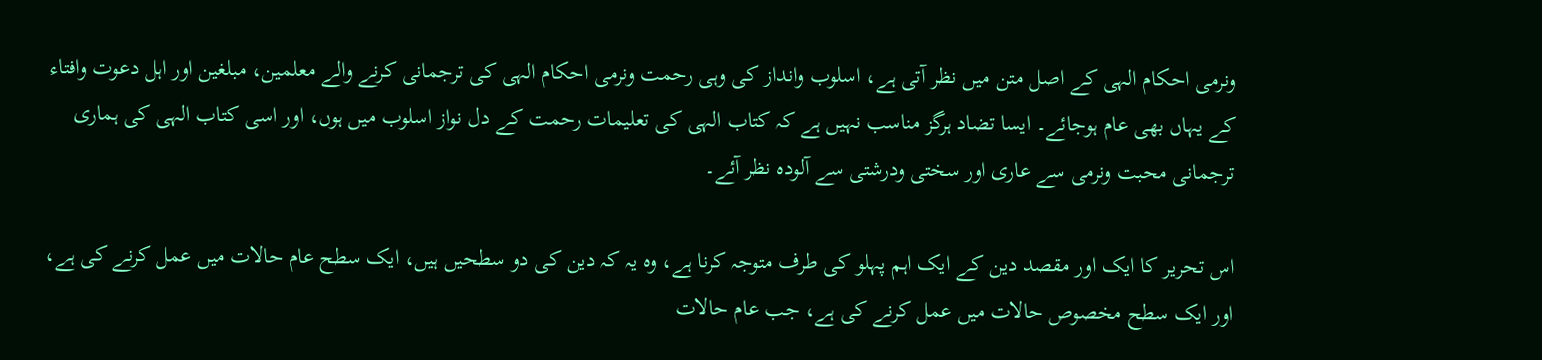ونرمی احکام الہی کے اصل متن میں نظر آتی ہے، اسلوب وانداز کی وہی رحمت ونرمی احکام الہی کی ترجمانی کرنے والے معلمین، مبلغین اور اہل دعوت وافتاء کے یہاں بھی عام ہوجائے۔ ایسا تضاد ہرگز مناسب نہیں ہے کہ کتاب الہی کی تعلیمات رحمت کے دل نواز اسلوب میں ہوں، اور اسی کتاب الہی کی ہماری ترجمانی محبت ونرمی سے عاری اور سختی ودرشتی سے آلودہ نظر آئے۔

اس تحریر کا ایک اور مقصد دین کے ایک اہم پہلو کی طرف متوجہ کرنا ہے، وہ یہ کہ دین کی دو سطحیں ہیں، ایک سطح عام حالات میں عمل کرنے کی ہے، اور ایک سطح مخصوص حالات میں عمل کرنے کی ہے، جب عام حالات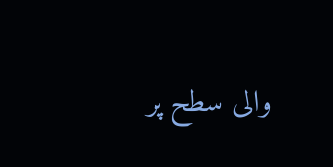والی سطح پر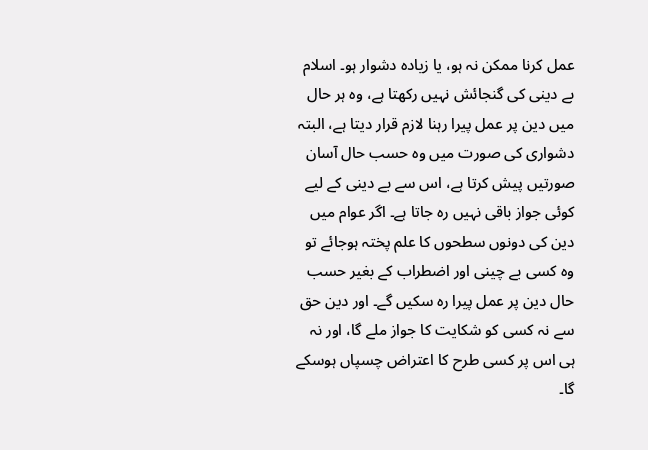عمل کرنا ممکن نہ ہو، یا زیادہ دشوار ہو۔ اسلام بے دینی کی گنجائش نہیں رکھتا ہے، وہ ہر حال میں دین پر عمل پیرا رہنا لازم قرار دیتا ہے، البتہ دشواری کی صورت میں وہ حسب حال آسان صورتیں پیش کرتا ہے، اس سے بے دینی کے لیے کوئی جواز باقی نہیں رہ جاتا ہے۔ اگر عوام میں دین کی دونوں سطحوں کا علم پختہ ہوجائے تو وہ کسی بے چینی اور اضطراب کے بغیر حسب حال دین پر عمل پیرا رہ سکیں گے۔ اور دین حق سے نہ کسی کو شکایت کا جواز ملے گا، اور نہ ہی اس پر کسی طرح کا اعتراض چسپاں ہوسکے گا۔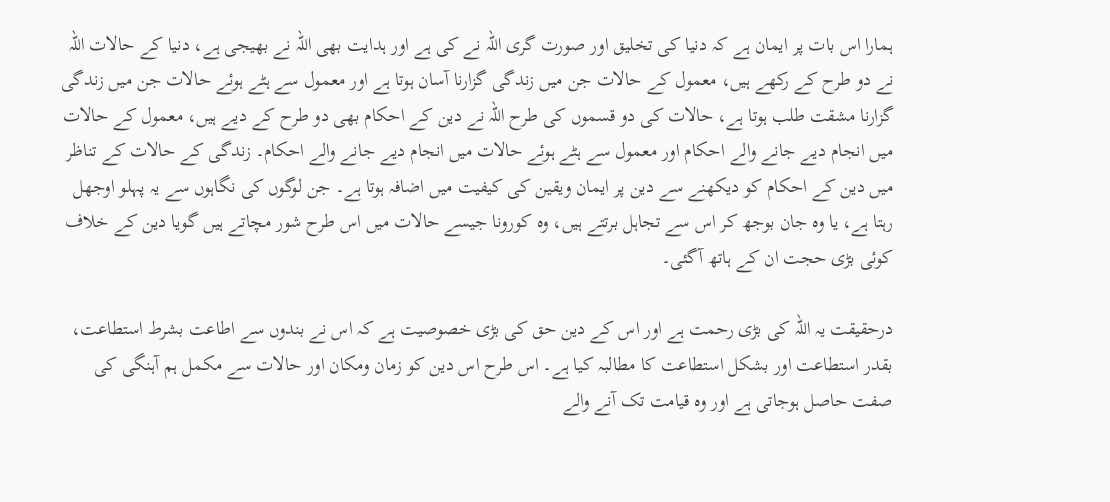ہمارا اس بات پر ایمان ہے کہ دنیا کی تخلیق اور صورت گری اللہ نے کی ہے اور ہدایت بھی اللہ نے بھیجی ہے، دنیا کے حالات اللہ نے دو طرح کے رکھے ہیں، معمول کے حالات جن میں زندگی گزارنا آسان ہوتا ہے اور معمول سے ہٹے ہوئے حالات جن میں زندگی گزارنا مشقت طلب ہوتا ہے، حالات کی دو قسموں کی طرح اللہ نے دین کے احکام بھی دو طرح کے دیے ہیں، معمول کے حالات میں انجام دیے جانے والے احکام اور معمول سے ہٹے ہوئے حالات میں انجام دیے جانے والے احکام۔ زندگی کے حالات کے تناظر میں دین کے احکام کو دیکھنے سے دین پر ایمان ویقین کی کیفیت میں اضافہ ہوتا ہے۔ جن لوگوں کی نگاہوں سے یہ پہلو اوجھل رہتا ہے، یا وہ جان بوجھ کر اس سے تجاہل برتتے ہیں، وہ کورونا جیسے حالات میں اس طرح شور مچاتے ہیں گویا دین کے خلاف کوئی بڑی حجت ان کے ہاتھ آگئی۔

درحقیقت یہ اللہ کی بڑی رحمت ہے اور اس کے دین حق کی بڑی خصوصیت ہے کہ اس نے بندوں سے اطاعت بشرط استطاعت، بقدر استطاعت اور بشکل استطاعت کا مطالبہ کیا ہے۔ اس طرح اس دین کو زمان ومکان اور حالات سے مکمل ہم آہنگی کی صفت حاصل ہوجاتی ہے اور وہ قیامت تک آنے والے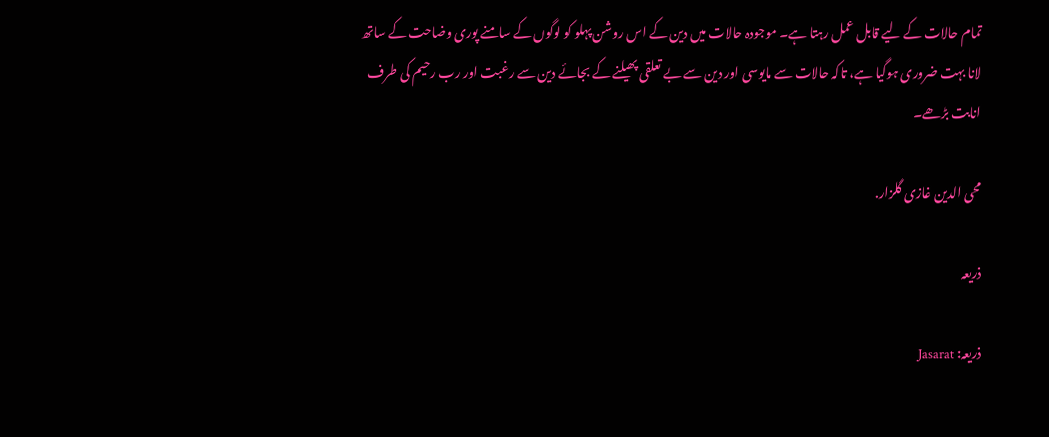تمام حالات کے لیے قابل عمل رہتا ہے۔ موجودہ حالات میں دین کے اس روشن پہلو کو لوگوں کے سامنے پوری وضاحت کے ساتھ لانا بہت ضروری ہوگیا ہے، تاکہ حالات سے مایوسی اور دین سے بے تعلقی پھیلنے کے بجائے دین سے رغبت اور رب رحیم کی طرف انابت بڑھے۔

محی الدین غازی گلزار.

ذریعہ

ذریعہ: Jasarat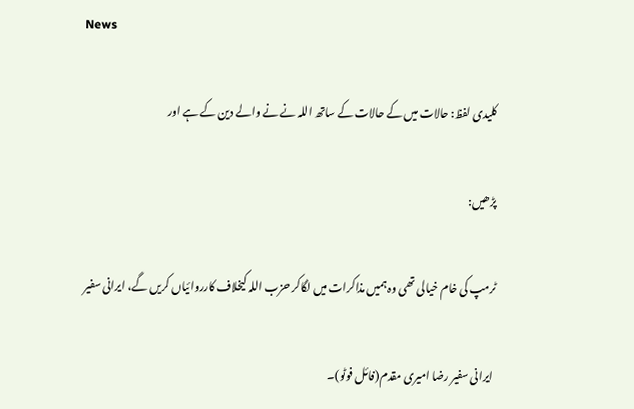News

کلیدی لفظ: حالات میں کے حالات کے ساتھ اللہ نے نے والے دین کے ہے اور

پڑھیں:

ٹرمپ کی خام خیالی تھی وہ ہمیں مذاکرات میں لگاکر حزب اللہ کیخلاف کارروائیاں کریں گے، ایرانی سفیر

 ایرانی سفیر رضا امیری مقدم(فائل فوٹو)۔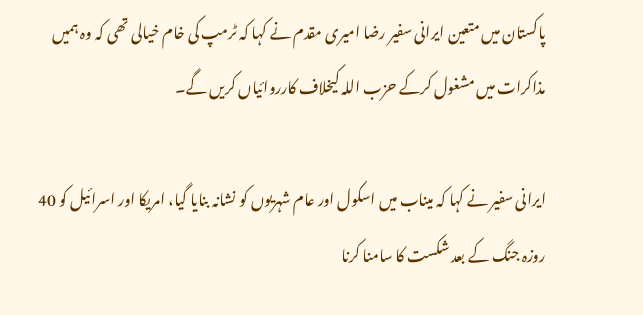پاکستان میں متعین ایرانی سفیر رضا امیری مقدم نے کہا کہ ٹرمپ کی خام خیالی تھی کہ وہ ہمیں مذاکرات میں مشغول کرکے حزب اللہ کیخلاف کارروائیاں کریں گے۔

ایرانی سفیر نے کہا کہ میناب میں اسکول اور عام شہریوں کو نشانہ بنایا گیا، امریکا اور اسرائیل کو 40 روزہ جنگ کے بعد شکست کا سامنا کرنا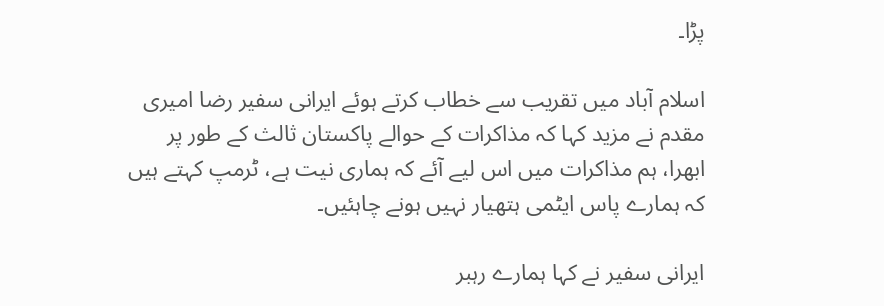پڑا۔

اسلام آباد میں تقریب سے خطاب کرتے ہوئے ایرانی سفیر رضا امیری مقدم نے مزید کہا کہ مذاکرات کے حوالے پاکستان ثالث کے طور پر ابھرا، ہم مذاکرات میں اس لیے آئے کہ ہماری نیت ہے، ٹرمپ کہتے ہیں کہ ہمارے پاس ایٹمی ہتھیار نہیں ہونے چاہئیں۔

ایرانی سفیر نے کہا ہمارے رہبر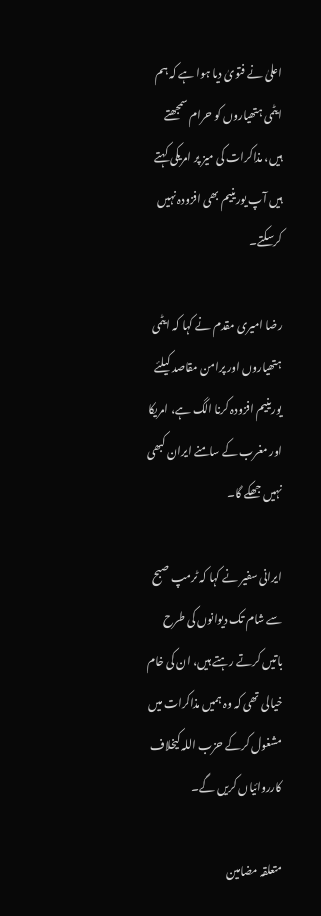اعلیٰ نے فتویٰ دیا ہوا ہے کہ ہم ایٹمی ہتھیاروں کو حرام سمجھتے ہیں، مذاکرات کی میز پر امریکی کہتے ہیں آپ یورینیم بھی افزودہ نہیں کرسکتے۔

رضا امیری مقدم نے کہا کہ ایٹمی ہتھیاروں اور پرامن مقاصد کیلئے یورینیم افزودہ کرنا الگ ہے، امریکا اور مغرب کے سامنے ایران کبھی نہیں جھکے گا۔

ایرانی سفیر نے کہا کہ ٹرمپ صبح سے شام تک دیوانوں کی طرح باتیں کرتے رہتے ہیں، ان کی خام خیالی تھی کہ وہ ہمیں مذاکرات میں مشغول کرکے حزب اللہ کیخلاف کارروائیاں کریں گے۔

متعلقہ مضامین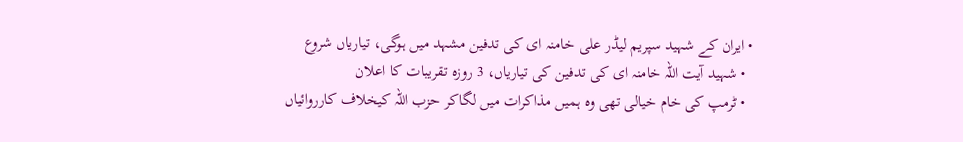• ایران کے شہید سپریم لیڈر علی خامنہ ای کی تدفین مشہد میں ہوگی، تیاریاں شروع
  • شہید آیت اللہ خامنہ ای کی تدفین کی تیاریاں، 3 روزہ تقریبات کا اعلان
  • ٹرمپ کی خام خیالی تھی وہ ہمیں مذاکرات میں لگاکر حزب اللہ کیخلاف کارروائیاں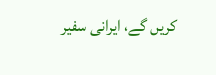کریں گے، ایرانی سفیر